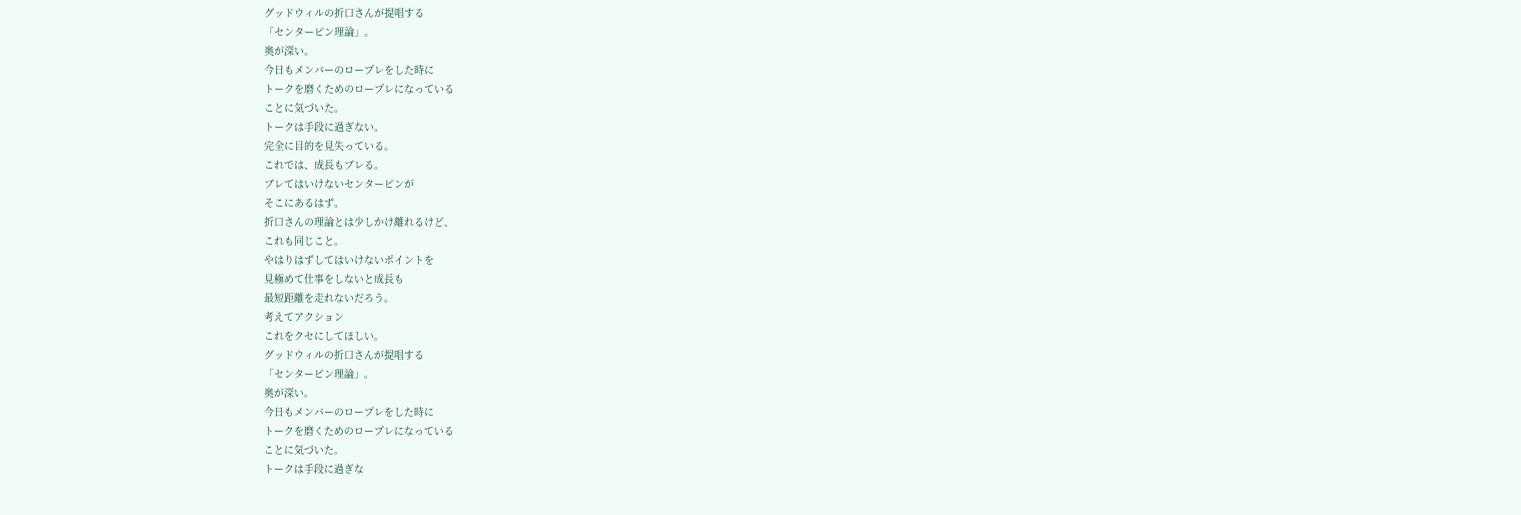グッドウィルの折口さんが提唱する
「センターピン理論」。
奥が深い。
今日もメンバーのロープレをした時に
トークを磨くためのロープレになっている
ことに気づいた。
トークは手段に過ぎない。
完全に目的を見失っている。
これでは、成長もブレる。
ブレてはいけないセンターピンが
そこにあるはず。
折口さんの理論とは少しかけ離れるけど、
これも同じこと。
やはりはずしてはいけないポイントを
見極めて仕事をしないと成長も
最短距離を走れないだろう。
考えてアクション
これをクセにしてほしい。
グッドウィルの折口さんが提唱する
「センターピン理論」。
奥が深い。
今日もメンバーのロープレをした時に
トークを磨くためのロープレになっている
ことに気づいた。
トークは手段に過ぎな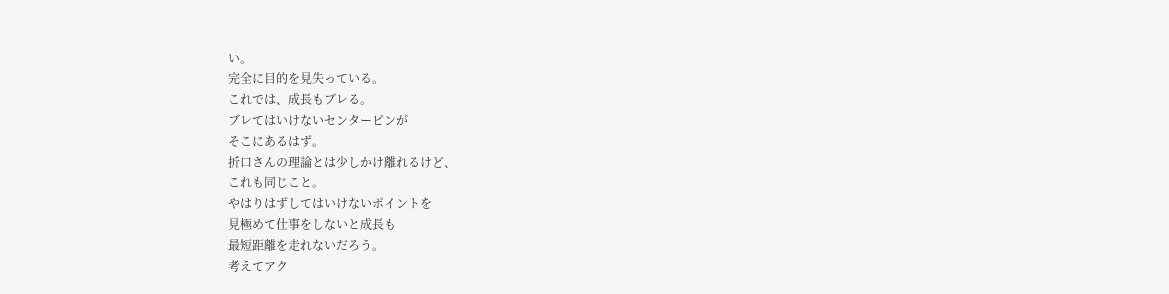い。
完全に目的を見失っている。
これでは、成長もブレる。
ブレてはいけないセンターピンが
そこにあるはず。
折口さんの理論とは少しかけ離れるけど、
これも同じこと。
やはりはずしてはいけないポイントを
見極めて仕事をしないと成長も
最短距離を走れないだろう。
考えてアク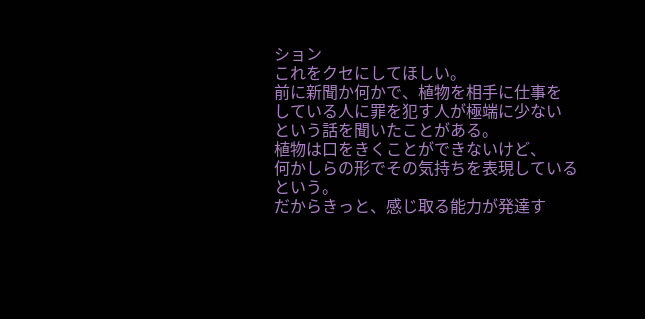ション
これをクセにしてほしい。
前に新聞か何かで、植物を相手に仕事を
している人に罪を犯す人が極端に少ない
という話を聞いたことがある。
植物は口をきくことができないけど、
何かしらの形でその気持ちを表現している
という。
だからきっと、感じ取る能力が発達す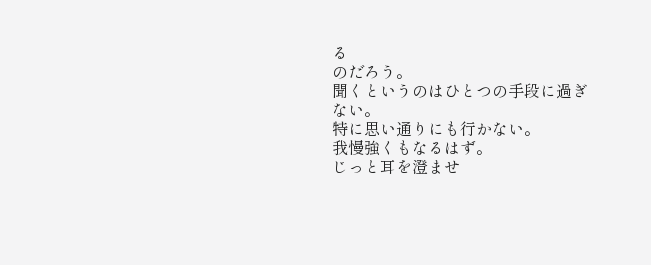る
のだろう。
聞くというのはひとつの手段に過ぎない。
特に思い通りにも行かない。
我慢強くもなるはず。
じっと耳を澄ませ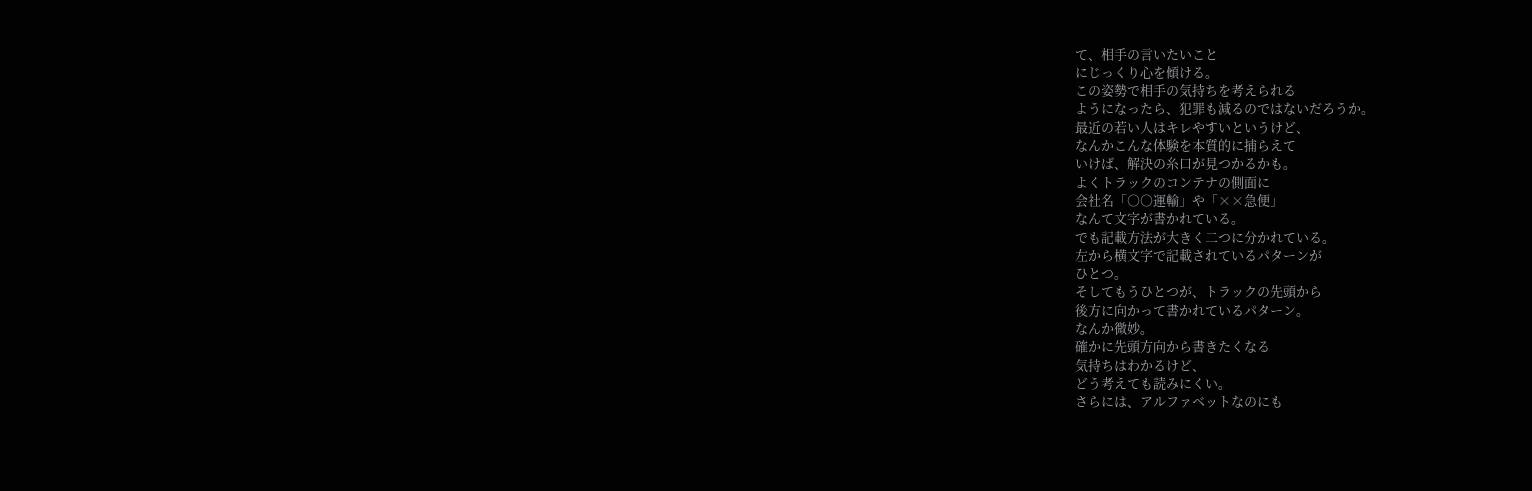て、相手の言いたいこと
にじっくり心を傾ける。
この姿勢で相手の気持ちを考えられる
ようになったら、犯罪も減るのではないだろうか。
最近の若い人はキレやすいというけど、
なんかこんな体験を本質的に捕らえて
いけば、解決の糸口が見つかるかも。
よくトラックのコンテナの側面に
会社名「○○運輸」や「××急便」
なんて文字が書かれている。
でも記載方法が大きく二つに分かれている。
左から横文字で記載されているパターンが
ひとつ。
そしてもうひとつが、トラックの先頭から
後方に向かって書かれているパターン。
なんか微妙。
確かに先頭方向から書きたくなる
気持ちはわかるけど、
どう考えても読みにくい。
さらには、アルファベットなのにも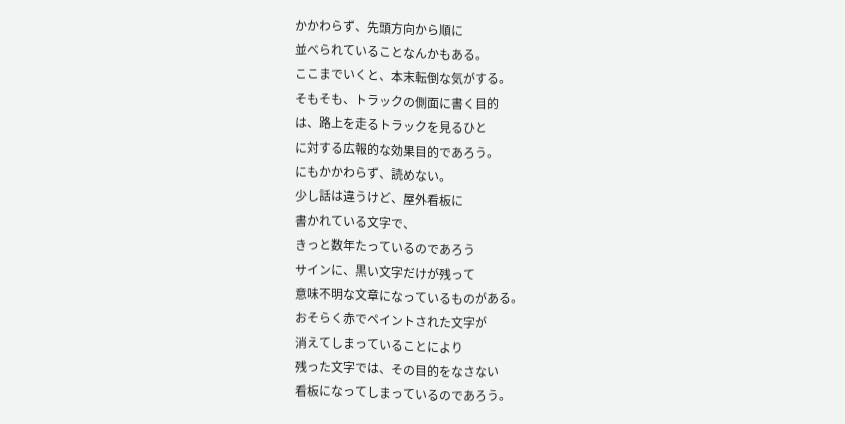かかわらず、先頭方向から順に
並べられていることなんかもある。
ここまでいくと、本末転倒な気がする。
そもそも、トラックの側面に書く目的
は、路上を走るトラックを見るひと
に対する広報的な効果目的であろう。
にもかかわらず、読めない。
少し話は違うけど、屋外看板に
書かれている文字で、
きっと数年たっているのであろう
サインに、黒い文字だけが残って
意味不明な文章になっているものがある。
おそらく赤でペイントされた文字が
消えてしまっていることにより
残った文字では、その目的をなさない
看板になってしまっているのであろう。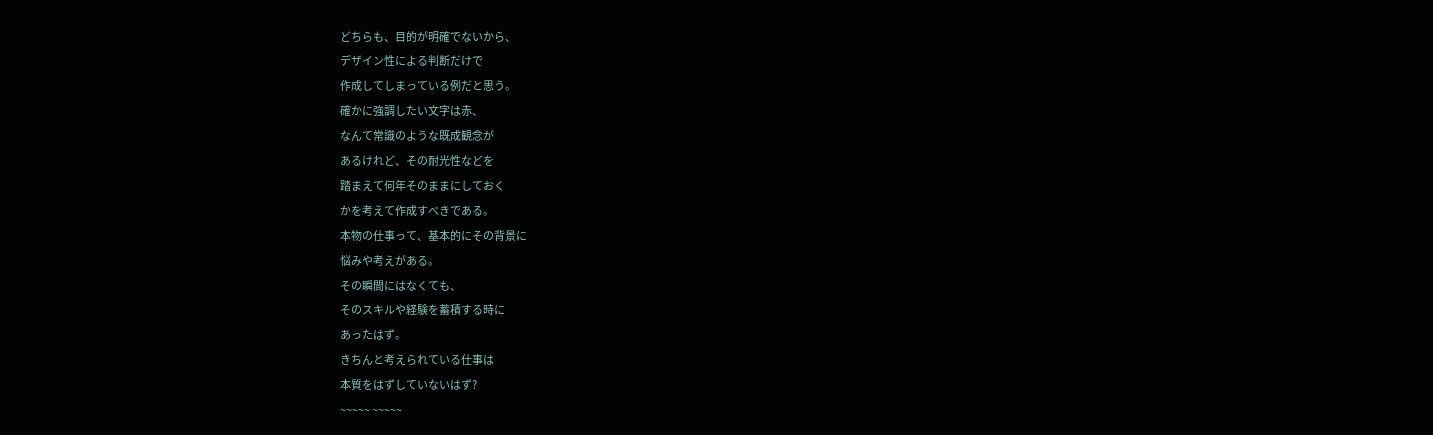どちらも、目的が明確でないから、
デザイン性による判断だけで
作成してしまっている例だと思う。
確かに強調したい文字は赤、
なんて常識のような既成観念が
あるけれど、その耐光性などを
踏まえて何年そのままにしておく
かを考えて作成すべきである。
本物の仕事って、基本的にその背景に
悩みや考えがある。
その瞬間にはなくても、
そのスキルや経験を蓄積する時に
あったはず。
きちんと考えられている仕事は
本質をはずしていないはず?
~~~~~ ~~~~~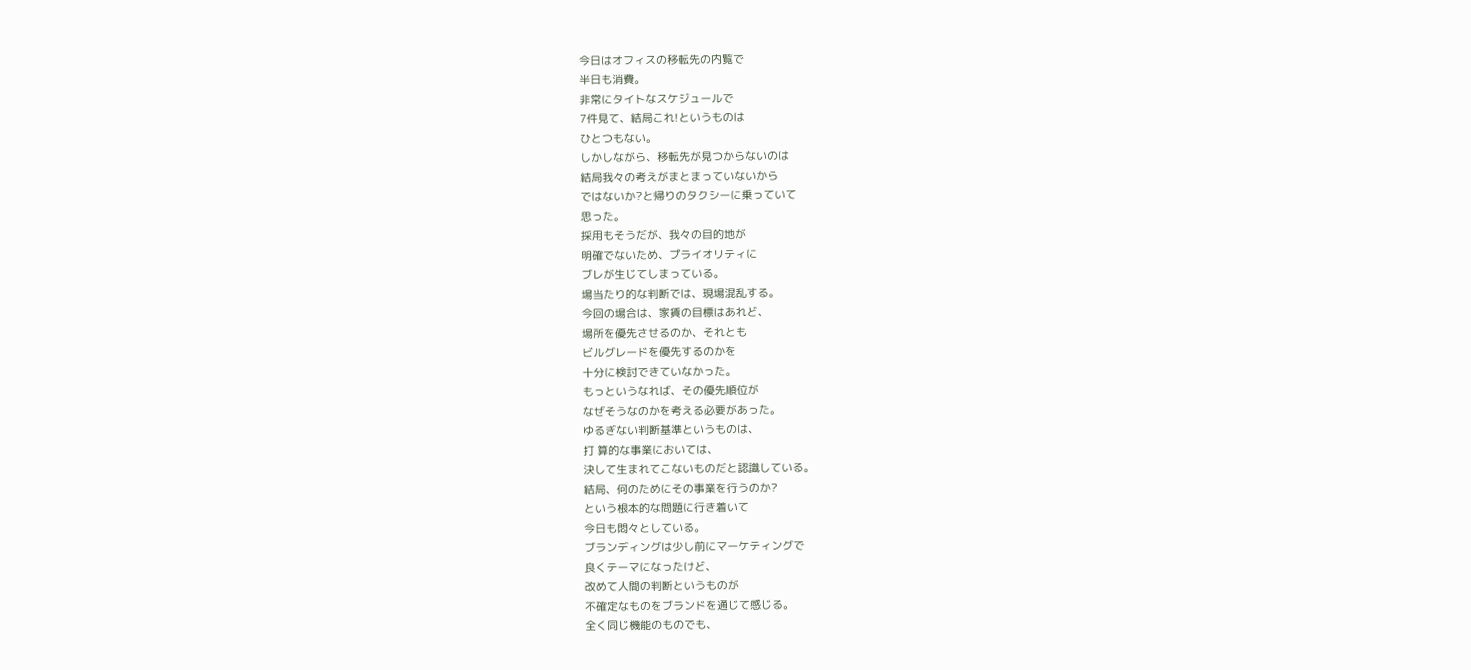今日はオフィスの移転先の内覧で
半日も消費。
非常にタイトなスケジュールで
7件見て、結局これ!というものは
ひとつもない。
しかしながら、移転先が見つからないのは
結局我々の考えがまとまっていないから
ではないか?と帰りのタクシーに乗っていて
思った。
採用もそうだが、我々の目的地が
明確でないため、プライオリティに
ブレが生じてしまっている。
場当たり的な判断では、現場混乱する。
今回の場合は、家賃の目標はあれど、
場所を優先させるのか、それとも
ビルグレードを優先するのかを
十分に検討できていなかった。
もっというなれば、その優先順位が
なぜそうなのかを考える必要があった。
ゆるぎない判断基準というものは、
打 算的な事業においては、
決して生まれてこないものだと認識している。
結局、何のためにその事業を行うのか?
という根本的な問題に行き着いて
今日も悶々としている。
ブランディングは少し前にマーケティングで
良くテーマになったけど、
改めて人間の判断というものが
不確定なものをブランドを通じて感じる。
全く同じ機能のものでも、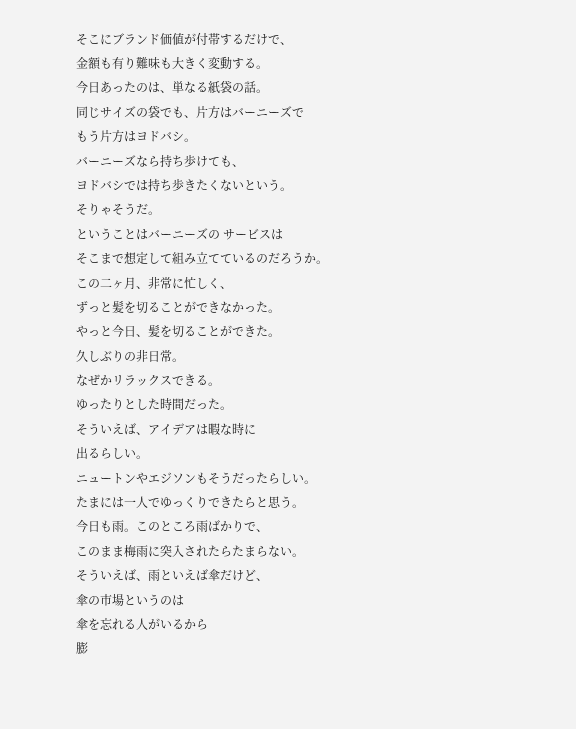そこにブランド価値が付帯するだけで、
金額も有り難味も大きく変動する。
今日あったのは、単なる紙袋の話。
同じサイズの袋でも、片方はバーニーズで
もう片方はヨドバシ。
バーニーズなら持ち歩けても、
ヨドバシでは持ち歩きたくないという。
そりゃそうだ。
ということはバーニーズの サービスは
そこまで想定して組み立てているのだろうか。
この二ヶ月、非常に忙しく、
ずっと髪を切ることができなかった。
やっと今日、髪を切ることができた。
久しぶりの非日常。
なぜかリラックスできる。
ゆったりとした時間だった。
そういえば、アイデアは暇な時に
出るらしい。
ニュートンやエジソンもそうだったらしい。
たまには一人でゆっくりできたらと思う。
今日も雨。このところ雨ばかりで、
このまま梅雨に突入されたらたまらない。
そういえば、雨といえば傘だけど、
傘の市場というのは
傘を忘れる人がいるから
膨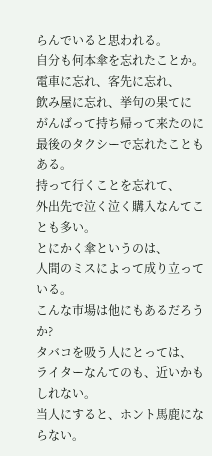らんでいると思われる。
自分も何本傘を忘れたことか。
電車に忘れ、客先に忘れ、
飲み屋に忘れ、挙句の果てに
がんばって持ち帰って来たのに
最後のタクシーで忘れたこともある。
持って行くことを忘れて、
外出先で泣く泣く購入なんてことも多い。
とにかく傘というのは、
人間のミスによって成り立っている。
こんな市場は他にもあるだろうか?
タバコを吸う人にとっては、
ライターなんてのも、近いかもしれない。
当人にすると、ホント馬鹿にならない。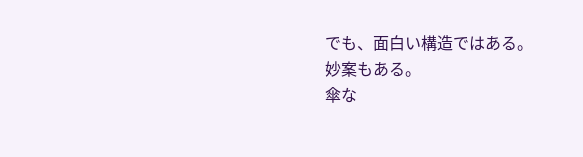でも、面白い構造ではある。
妙案もある。
傘な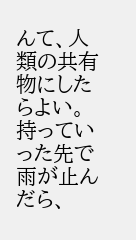んて、人類の共有物にしたらよい。
持っていった先で雨が止んだら、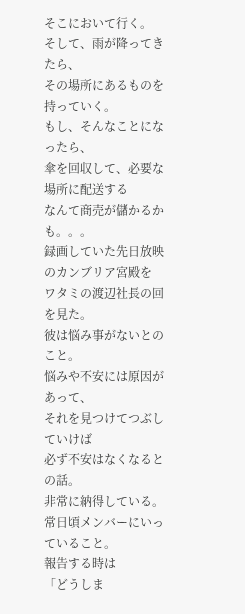そこにおいて行く。
そして、雨が降ってきたら、
その場所にあるものを持っていく。
もし、そんなことになったら、
傘を回収して、必要な場所に配送する
なんて商売が儲かるかも。。。
録画していた先日放映のカンブリア宮殿を
ワタミの渡辺社長の回を見た。
彼は悩み事がないとのこと。
悩みや不安には原因があって、
それを見つけてつぶしていけば
必ず不安はなくなるとの話。
非常に納得している。
常日頃メンバーにいっていること。
報告する時は
「どうしま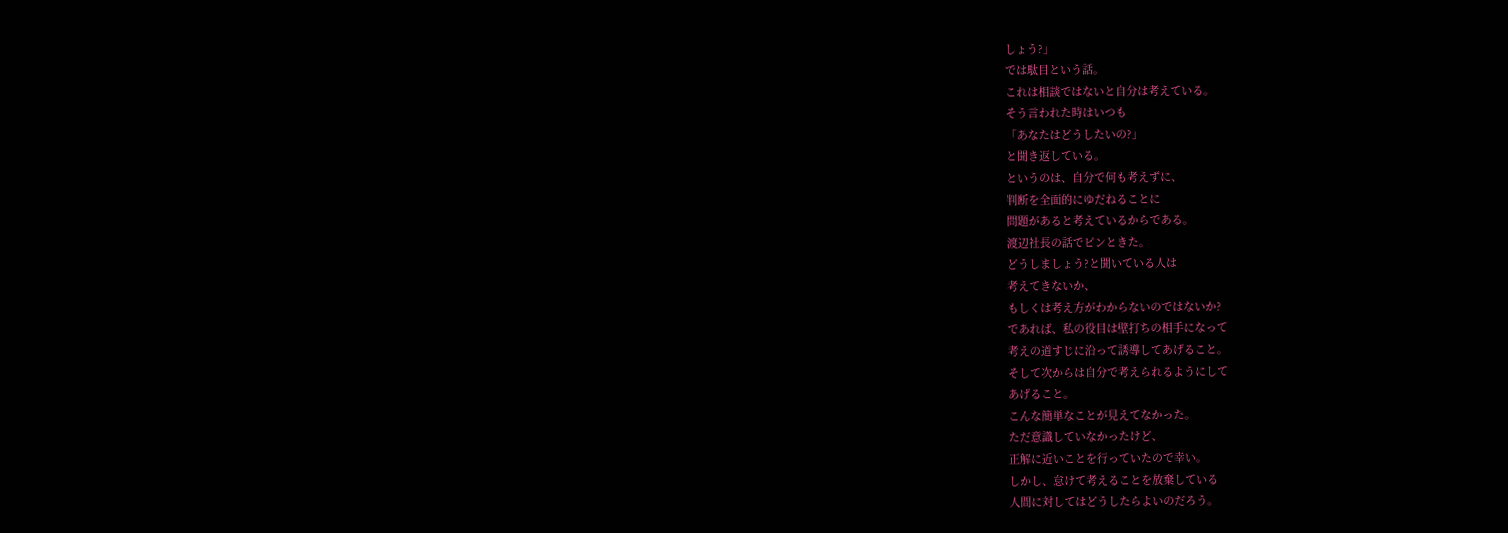しょう?」
では駄目という話。
これは相談ではないと自分は考えている。
そう言われた時はいつも
「あなたはどうしたいの?」
と聞き返している。
というのは、自分で何も考えずに、
判断を全面的にゆだねることに
問題があると考えているからである。
渡辺社長の話でピンときた。
どうしましょう?と聞いている人は
考えてきないか、
もしくは考え方がわからないのではないか?
であれば、私の役目は壁打ちの相手になって
考えの道すじに沿って誘導してあげること。
そして次からは自分で考えられるようにして
あげること。
こんな簡単なことが見えてなかった。
ただ意識していなかったけど、
正解に近いことを行っていたので幸い。
しかし、怠けて考えることを放棄している
人間に対してはどうしたらよいのだろう。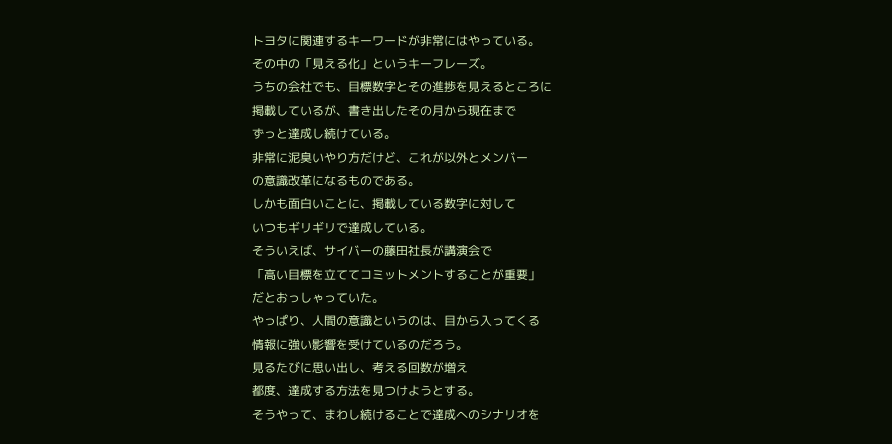トヨタに関連するキーワードが非常にはやっている。
その中の「見える化」というキーフレーズ。
うちの会社でも、目標数字とその進捗を見えるところに
掲載しているが、書き出したその月から現在まで
ずっと達成し続けている。
非常に泥臭いやり方だけど、これが以外とメンバー
の意識改革になるものである。
しかも面白いことに、掲載している数字に対して
いつもギリギリで達成している。
そういえば、サイバーの藤田社長が講演会で
「高い目標を立ててコミットメントすることが重要」
だとおっしゃっていた。
やっぱり、人間の意識というのは、目から入ってくる
情報に強い影響を受けているのだろう。
見るたびに思い出し、考える回数が増え
都度、達成する方法を見つけようとする。
そうやって、まわし続けることで達成へのシナリオを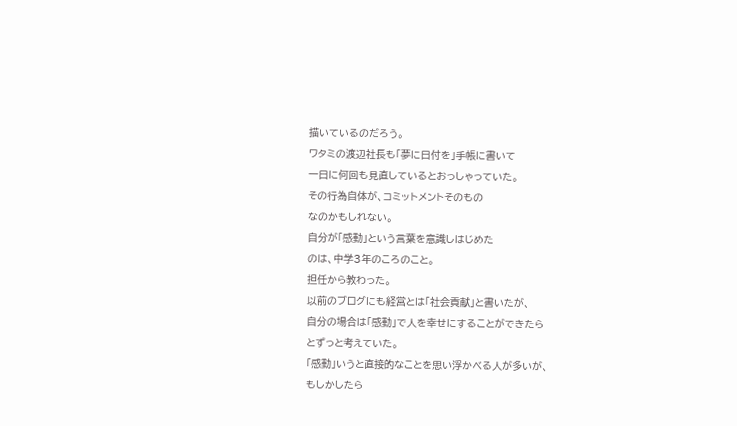描いているのだろう。
ワタミの渡辺社長も「夢に日付を」手帳に書いて
一日に何回も見直しているとおっしゃっていた。
その行為自体が、コミットメントそのもの
なのかもしれない。
自分が「感動」という言葉を意識しはじめた
のは、中学3年のころのこと。
担任から教わった。
以前のブログにも経営とは「社会貢献」と書いたが、
自分の場合は「感動」で人を幸せにすることができたら
とずっと考えていた。
「感動」いうと直接的なことを思い浮かべる人が多いが、
もしかしたら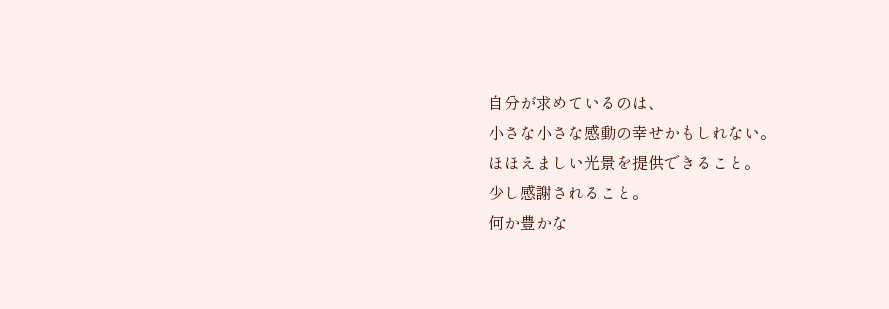自分が求めているのは、
小さな小さな感動の幸せかもしれない。
ほほえましい光景を提供できること。
少し感謝されること。
何か豊かな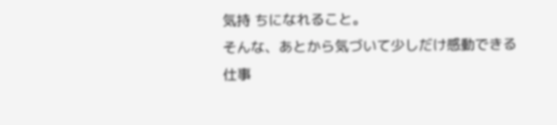気持 ちになれること。
そんな、あとから気づいて少しだけ感動できる
仕事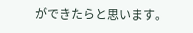ができたらと思います。